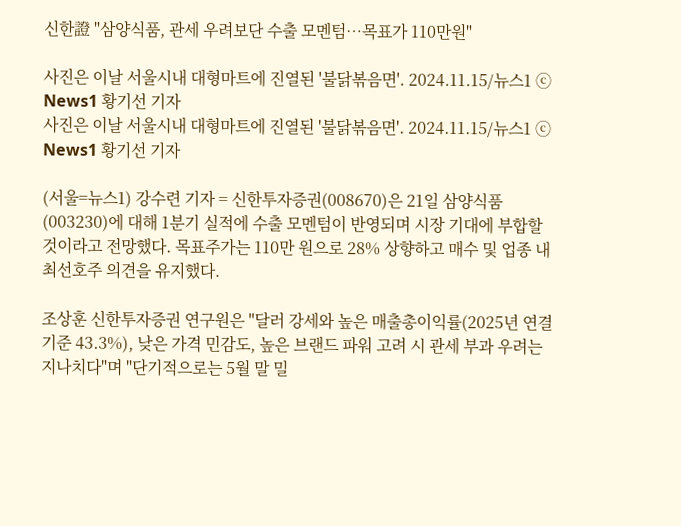신한證 "삼양식품, 관세 우려보단 수출 모멘텀…목표가 110만원"

사진은 이날 서울시내 대형마트에 진열된 '불닭볶음면'. 2024.11.15/뉴스1 ⓒ News1 황기선 기자
사진은 이날 서울시내 대형마트에 진열된 '불닭볶음면'. 2024.11.15/뉴스1 ⓒ News1 황기선 기자

(서울=뉴스1) 강수련 기자 = 신한투자증권(008670)은 21일 삼양식품(003230)에 대해 1분기 실적에 수출 모멘텀이 반영되며 시장 기대에 부합할 것이라고 전망했다. 목표주가는 110만 원으로 28% 상향하고 매수 및 업종 내 최선호주 의견을 유지했다.

조상훈 신한투자증권 연구원은 "달러 강세와 높은 매출총이익률(2025년 연결기준 43.3%), 낮은 가격 민감도, 높은 브랜드 파워 고려 시 관세 부과 우려는 지나치다"며 "단기적으로는 5월 말 밀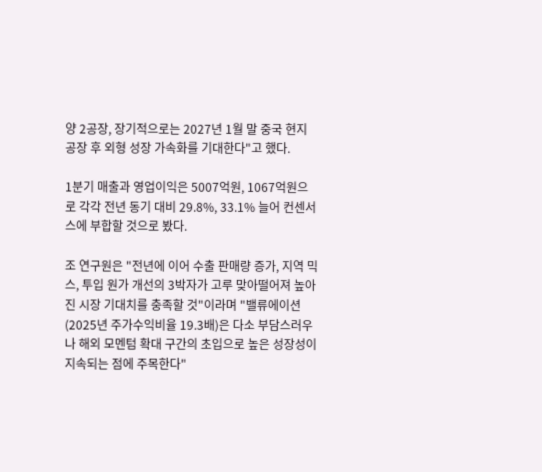양 2공장, 장기적으로는 2027년 1월 말 중국 현지 공장 후 외형 성장 가속화를 기대한다"고 했다.

1분기 매출과 영업이익은 5007억원, 1067억원으로 각각 전년 동기 대비 29.8%, 33.1% 늘어 컨센서스에 부합할 것으로 봤다.

조 연구원은 "전년에 이어 수출 판매량 증가, 지역 믹스, 투입 원가 개선의 3박자가 고루 맞아떨어져 높아진 시장 기대치를 충족할 것"이라며 "밸류에이션(2025년 주가수익비율 19.3배)은 다소 부담스러우나 해외 모멘텀 확대 구간의 초입으로 높은 성장성이 지속되는 점에 주목한다"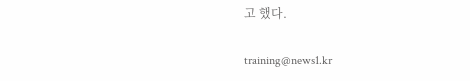고 했다.

training@news1.kr